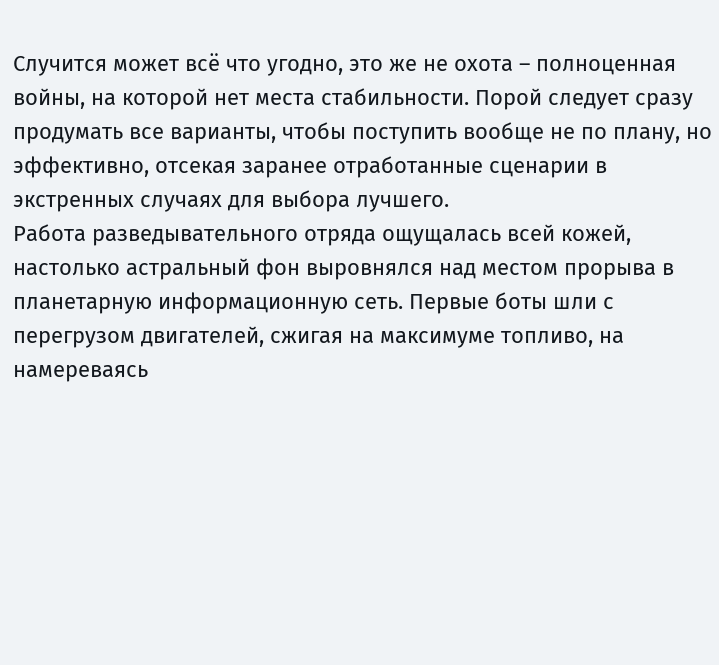Случится может всё что угодно, это же не охота – полноценная войны, на которой нет места стабильности. Порой следует сразу продумать все варианты, чтобы поступить вообще не по плану, но эффективно, отсекая заранее отработанные сценарии в экстренных случаях для выбора лучшего.
Работа разведывательного отряда ощущалась всей кожей, настолько астральный фон выровнялся над местом прорыва в планетарную информационную сеть. Первые боты шли с перегрузом двигателей, сжигая на максимуме топливо, на намереваясь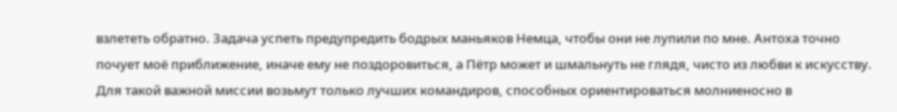взлететь обратно. Задача успеть предупредить бодрых маньяков Немца, чтобы они не лупили по мне. Антоха точно почует моё приближение, иначе ему не поздоровиться, а Пётр может и шмальнуть не глядя, чисто из любви к искусству. Для такой важной миссии возьмут только лучших командиров, способных ориентироваться молниеносно в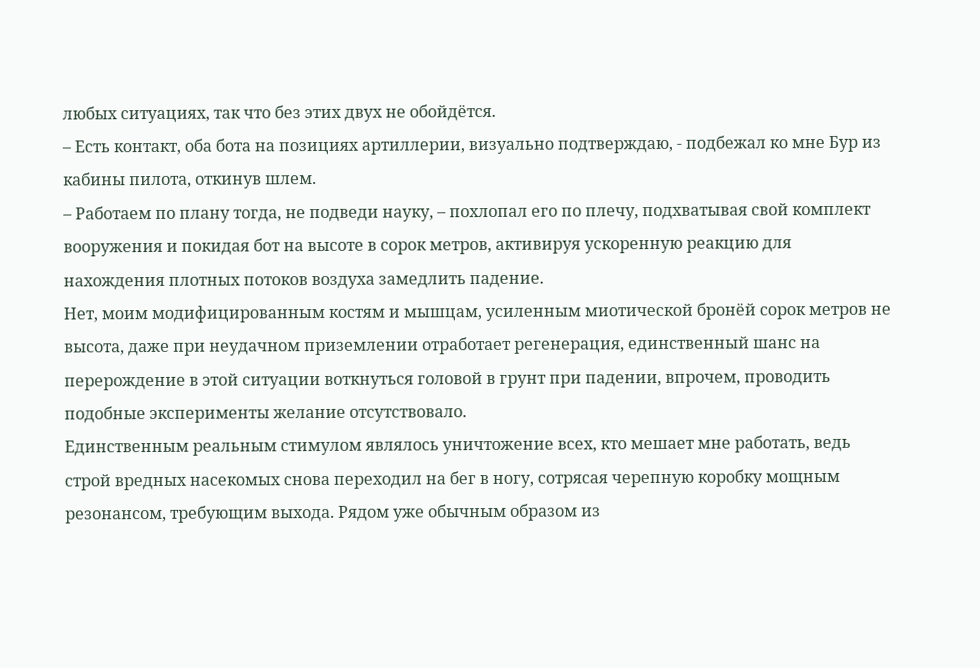любых ситуациях, так что без этих двух не обойдётся.
– Есть контакт, оба бота на позициях артиллерии, визуально подтверждаю, - подбежал ко мне Бур из кабины пилота, откинув шлем.
– Работаем по плану тогда, не подведи науку, – похлопал его по плечу, подхватывая свой комплект вооружения и покидая бот на высоте в сорок метров, активируя ускоренную реакцию для нахождения плотных потоков воздуха замедлить падение.
Нет, моим модифицированным костям и мышцам, усиленным миотической бронёй сорок метров не высота, даже при неудачном приземлении отработает регенерация, единственный шанс на перерождение в этой ситуации воткнуться головой в грунт при падении, впрочем, проводить подобные эксперименты желание отсутствовало.
Единственным реальным стимулом являлось уничтожение всех, кто мешает мне работать, ведь строй вредных насекомых снова переходил на бег в ногу, сотрясая черепную коробку мощным резонансом, требующим выхода. Рядом уже обычным образом из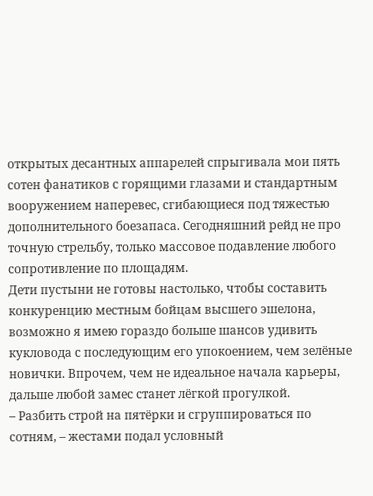открытых десантных аппарелей спрыгивала мои пять сотен фанатиков с горящими глазами и стандартным вооружением наперевес, сгибающиеся под тяжестью дополнительного боезапаса. Сегодняшний рейд не про точную стрельбу, только массовое подавление любого сопротивление по площадям.
Дети пустыни не готовы настолько, чтобы составить конкуренцию местным бойцам высшего эшелона, возможно я имею гораздо больше шансов удивить кукловода с последующим его упокоением, чем зелёные новички. Впрочем, чем не идеальное начала карьеры, дальше любой замес станет лёгкой прогулкой.
– Разбить строй на пятёрки и сгруппироваться по сотням, – жестами подал условный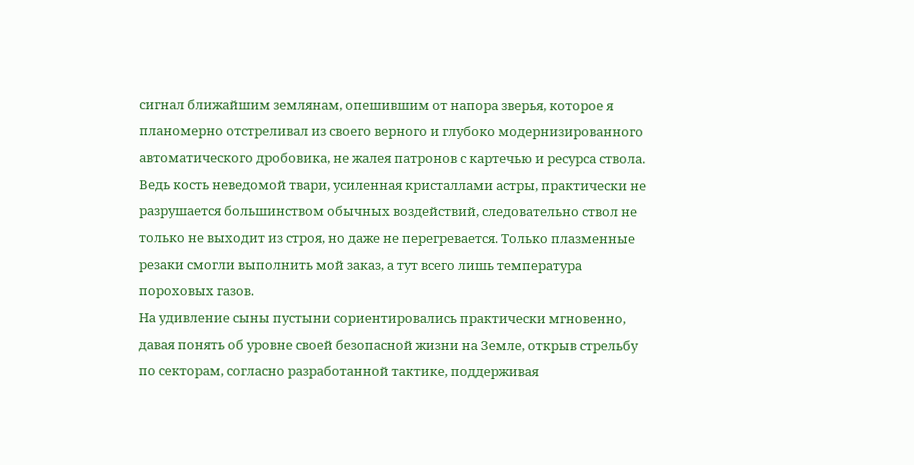сигнал ближайшим землянам, опешившим от напора зверья, которое я планомерно отстреливал из своего верного и глубоко модернизированного автоматического дробовика, не жалея патронов с картечью и ресурса ствола.
Ведь кость неведомой твари, усиленная кристаллами астры, практически не разрушается большинством обычных воздействий, следовательно ствол не только не выходит из строя, но даже не перегревается. Только плазменные резаки смогли выполнить мой заказ, а тут всего лишь температура пороховых газов.
На удивление сыны пустыни сориентировались практически мгновенно, давая понять об уровне своей безопасной жизни на Земле, открыв стрельбу по секторам, согласно разработанной тактике, поддерживая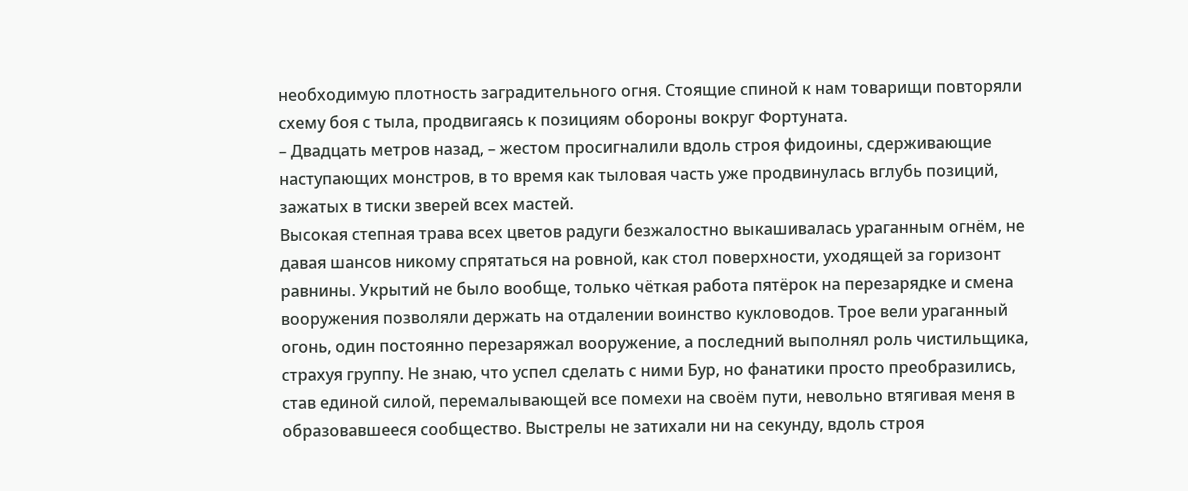необходимую плотность заградительного огня. Стоящие спиной к нам товарищи повторяли схему боя с тыла, продвигаясь к позициям обороны вокруг Фортуната.
– Двадцать метров назад, – жестом просигналили вдоль строя фидоины, сдерживающие наступающих монстров, в то время как тыловая часть уже продвинулась вглубь позиций, зажатых в тиски зверей всех мастей.
Высокая степная трава всех цветов радуги безжалостно выкашивалась ураганным огнём, не давая шансов никому спрятаться на ровной, как стол поверхности, уходящей за горизонт равнины. Укрытий не было вообще, только чёткая работа пятёрок на перезарядке и смена вооружения позволяли держать на отдалении воинство кукловодов. Трое вели ураганный огонь, один постоянно перезаряжал вооружение, а последний выполнял роль чистильщика, страхуя группу. Не знаю, что успел сделать с ними Бур, но фанатики просто преобразились, став единой силой, перемалывающей все помехи на своём пути, невольно втягивая меня в образовавшееся сообщество. Выстрелы не затихали ни на секунду, вдоль строя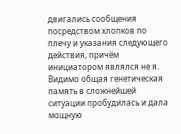двигались сообщения посредством хлопков по плечу и указания следующего действия, причём инициатором являлся не я.
Видимо общая генетическая память в сложнейшей ситуации пробудилась и дала мощную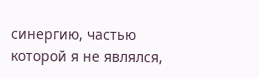синергию, частью которой я не являлся,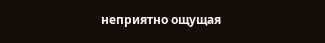неприятно ощущая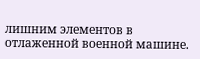лишним элементов в отлаженной военной машине.